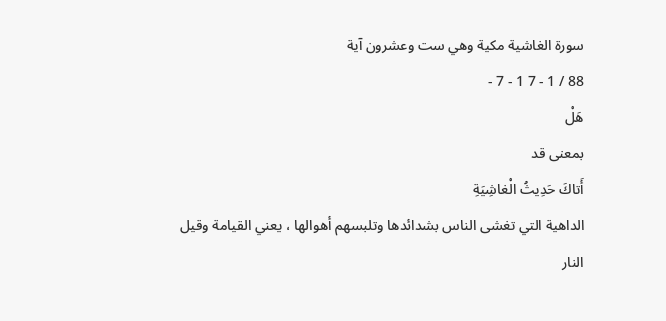سورة الغاشية مكية وهي ست وعشرون آية
88 / 1 - 7 1 - 7 -
هَلْ
بمعنى قد
أَتاكَ حَدِيثُ الْغاشِيَةِ
الداهية التي تغشى الناس بشدائدها وتلبسهم أهوالها ، يعني القيامة وقيل النار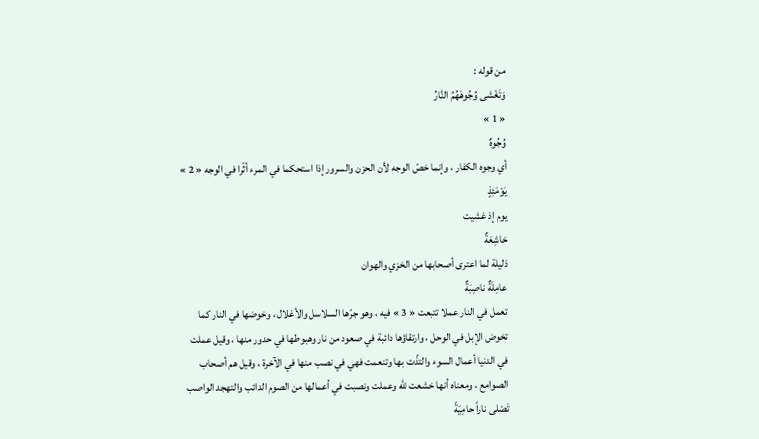من قوله :
وَتَغْشى وُجُوهَهُمُ النَّارُ
« 1 »
وُجُوهٌ
أي وجوه الكفار ، وإنما خصّ الوجه لأن الحزن والسرور إذا استحكما في المرء أثّرا في الوجه « 2 »
يَوْمَئِذٍ
يوم إذ غشيت
خاشِعَةٌ
ذليلة لما اعترى أصحابها من الخزي والهوان
عامِلَةٌ ناصِبَةٌ
تعمل في النار عملا تتبعت « 3 » فيه ، وهو جرّها السلاسل والأغلال ، وخوضها في النار كما تخوض الإبل في الوحل ، وارتقاؤها دائبة في صعود من نار وهبوطها في حدور منها ، وقيل عملت في الدنيا أعمال السوء والتذّت بها وتنعمت فهي في نصب منها في الآخرة ، وقيل هم أصحاب الصوامع ، ومعناه أنها خشعت للّه وعملت ونصبت في أعمالها من الصوم الدائب والتهجد الواصب
تَصْلى ناراً حامِيَةً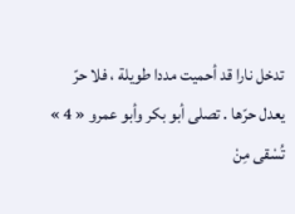تدخل نارا قد أحميت مددا طويلة ، فلا حرّ يعدل حرّها . تصلى أبو بكر وأبو عمرو « 4 »
تُسْقى مِنْ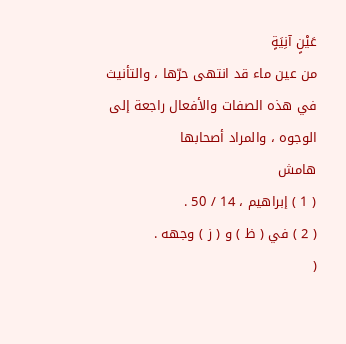عَيْنٍ آنِيَةٍ
من عين ماء قد انتهى حرّها ، والتأنيث في هذه الصفات والأفعال راجعة إلى الوجوه ، والمراد أصحابها
هامش
( 1 ) إبراهيم ، 14 / 50 .
( 2 ) في ( ظ ) و ( ز ) وجهه .
(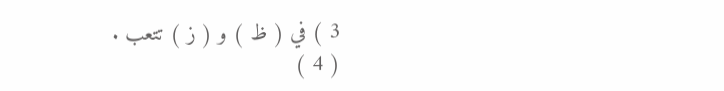3 ) في ( ظ ) و ( ز ) تتعب .
( 4 )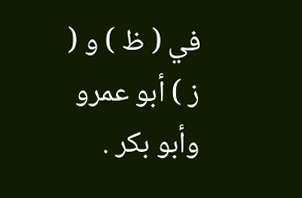في ( ظ ) و ( ز ) أبو عمرو وأبو بكر .